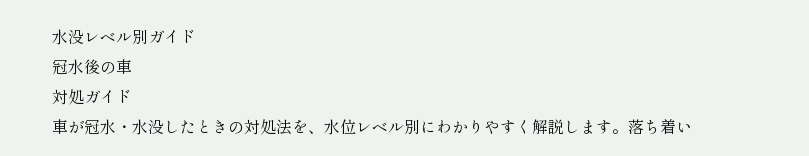水没レベル別ガイド
冠水後の車
対処ガイド
車が冠水・水没したときの対処法を、水位レベル別にわかりやすく解説します。落ち着い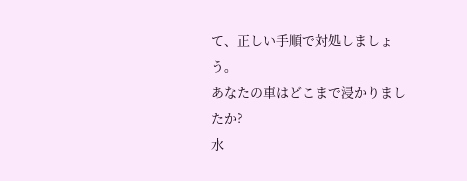て、正しい手順で対処しましょう。
あなたの車はどこまで浸かりましたか?
水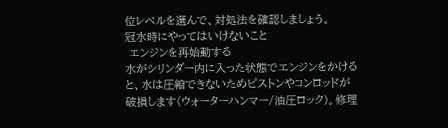位レベルを選んで、対処法を確認しましょう。
冠水時にやってはいけないこと
 エンジンを再始動する
水がシリンダー内に入った状態でエンジンをかけると、水は圧縮できないためピストンやコンロッドが破損します(ウォーターハンマー/油圧ロック)。修理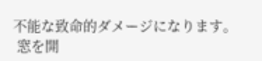不能な致命的ダメージになります。
 窓を開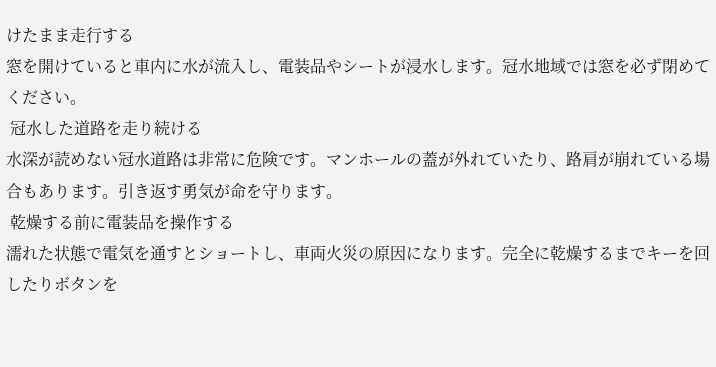けたまま走行する
窓を開けていると車内に水が流入し、電装品やシートが浸水します。冠水地域では窓を必ず閉めてください。
 冠水した道路を走り続ける
水深が読めない冠水道路は非常に危険です。マンホールの蓋が外れていたり、路肩が崩れている場合もあります。引き返す勇気が命を守ります。
 乾燥する前に電装品を操作する
濡れた状態で電気を通すとショートし、車両火災の原因になります。完全に乾燥するまでキーを回したりボタンを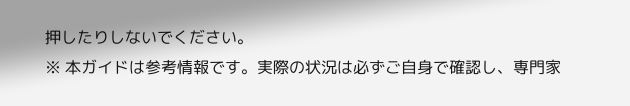押したりしないでください。
※ 本ガイドは参考情報です。実際の状況は必ずご自身で確認し、専門家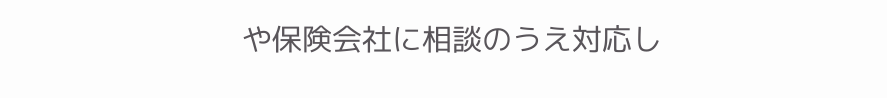や保険会社に相談のうえ対応し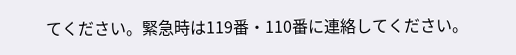てください。緊急時は119番・110番に連絡してください。